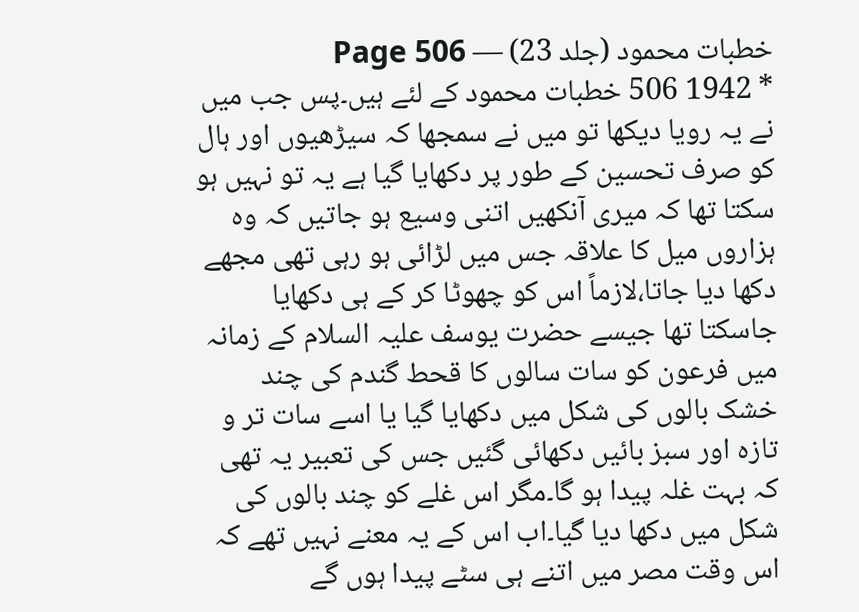خطبات محمود (جلد 23) — Page 506
* 1942 506 خطبات محمود کے لئے ہیں۔پس جب میں نے یہ رویا دیکھا تو میں نے سمجھا کہ سیڑھیوں اور ہال کو صرف تحسین کے طور پر دکھایا گیا ہے یہ تو نہیں ہو سکتا تھا کہ میری آنکھیں اتنی وسیع ہو جاتیں کہ وہ ہزاروں میل کا علاقہ جس میں لڑائی ہو رہی تھی مجھے دکھا دیا جاتا،لازماً اس کو چھوٹا کر کے ہی دکھایا جاسکتا تھا جیسے حضرت یوسف علیہ السلام کے زمانہ میں فرعون کو سات سالوں کا قحط گندم کی چند خشک بالوں کی شکل میں دکھایا گیا یا اسے سات تر و تازہ اور سبز بائیں دکھائی گئیں جس کی تعبیر یہ تھی کہ بہت غلہ پیدا ہو گا۔مگر اس غلے کو چند بالوں کی شکل میں دکھا دیا گیا۔اب اس کے یہ معنے نہیں تھے کہ اس وقت مصر میں اتنے ہی سٹے پیدا ہوں گے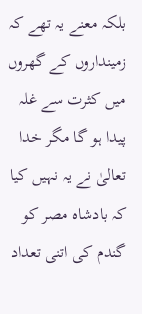بلکہ معنے یہ تھے کہ زمینداروں کے گھروں میں کثرت سے غلہ پیدا ہو گا مگر خدا تعالیٰ نے یہ نہیں کیا کہ بادشاہ مصر کو گندم کی اتنی تعداد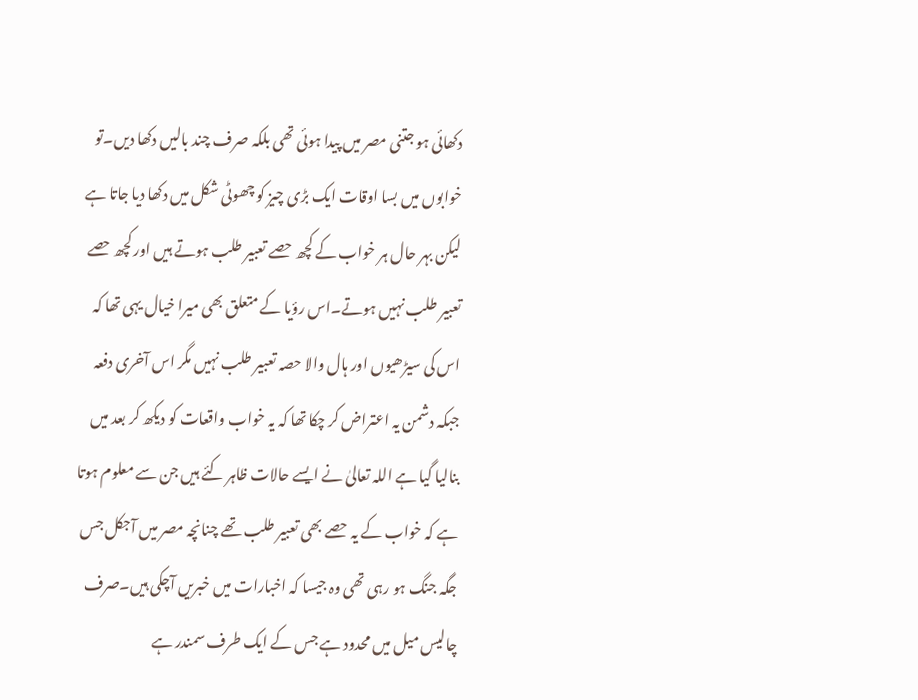دکھائی ہو جتنی مصر میں پیدا ہوئی تھی بلکہ صرف چند بالیں دکھا دیں۔تو خوابوں میں بسا اوقات ایک بڑی چیز کو چھوٹی شکل میں دکھا دیا جاتا ہے لیکن بہر حال ہر خواب کے کچھ حصے تعبیر طلب ہوتے ہیں اور کچھ حصے تعبیر طلب نہیں ہوتے۔اس رؤیا کے متعلق بھی میرا خیال یہی تھا کہ اس کی سیڑھیوں اور ہال والا حصہ تعبیر طلب نہیں مگر اس آخری دفعہ جبکہ دشمن یہ اعتراض کر چکا تھا کہ یہ خواب واقعات کو دیکھ کر بعد میں بنالیا گیا ہے اللہ تعالیٰ نے ایسے حالات ظاہر کئے ہیں جن سے معلوم ہوتا ہے کہ خواب کے یہ حصے بھی تعبیر طلب تھے چنانچہ مصر میں آجکل جس جگہ جنگ ہو رہی تھی وہ جیسا کہ اخبارات میں خبریں آچکی ہیں۔صرف چالیس میل میں محدود ہے جس کے ایک طرف سمندر ہے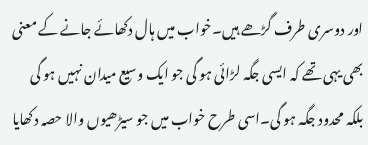اور دوسری طرف گڑھے ہیں۔خواب میں ہال دکھائے جانے کے معنی بھی یہی تھے کہ ایسی جگہ لڑائی ہو گی جو ایک وسیع میدان نہیں ہو گی بلکہ محدود جگہ ہو گی۔اسی طرح خواب میں جو سیڑھیوں والا حصہ دکھایا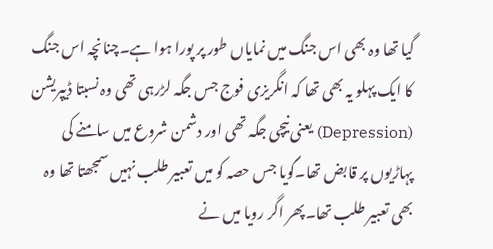گیا تھا وہ بھی اس جنگ میں نمایاں طور پر پورا ہوا ہے۔چنانچہ اس جنگ کا ایک پہلو یہ بھی تھا کہ انگریزی فوج جس جگہ لڑرہی تھی وہ نسبتا ڈیپریشن (Depression) یعنی نیچی جگہ تھی اور دشمن شروع میں سامنے کی پہاڑیوں پر قابض تھا۔گویا جس حصہ کو میں تعبیر طلب نہیں سمجھتا تھا وہ بھی تعبیر طلب تھا۔پھر اگر رویا میں نے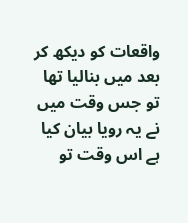واقعات کو دیکھ کر بعد میں بنالیا تھا تو جس وقت میں نے یہ رویا بیان کیا ہے اس وقت تو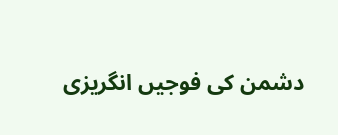دشمن کی فوجیں انگریزی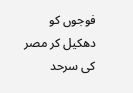فوجوں کو دھکیل کر مصر کی سرحد